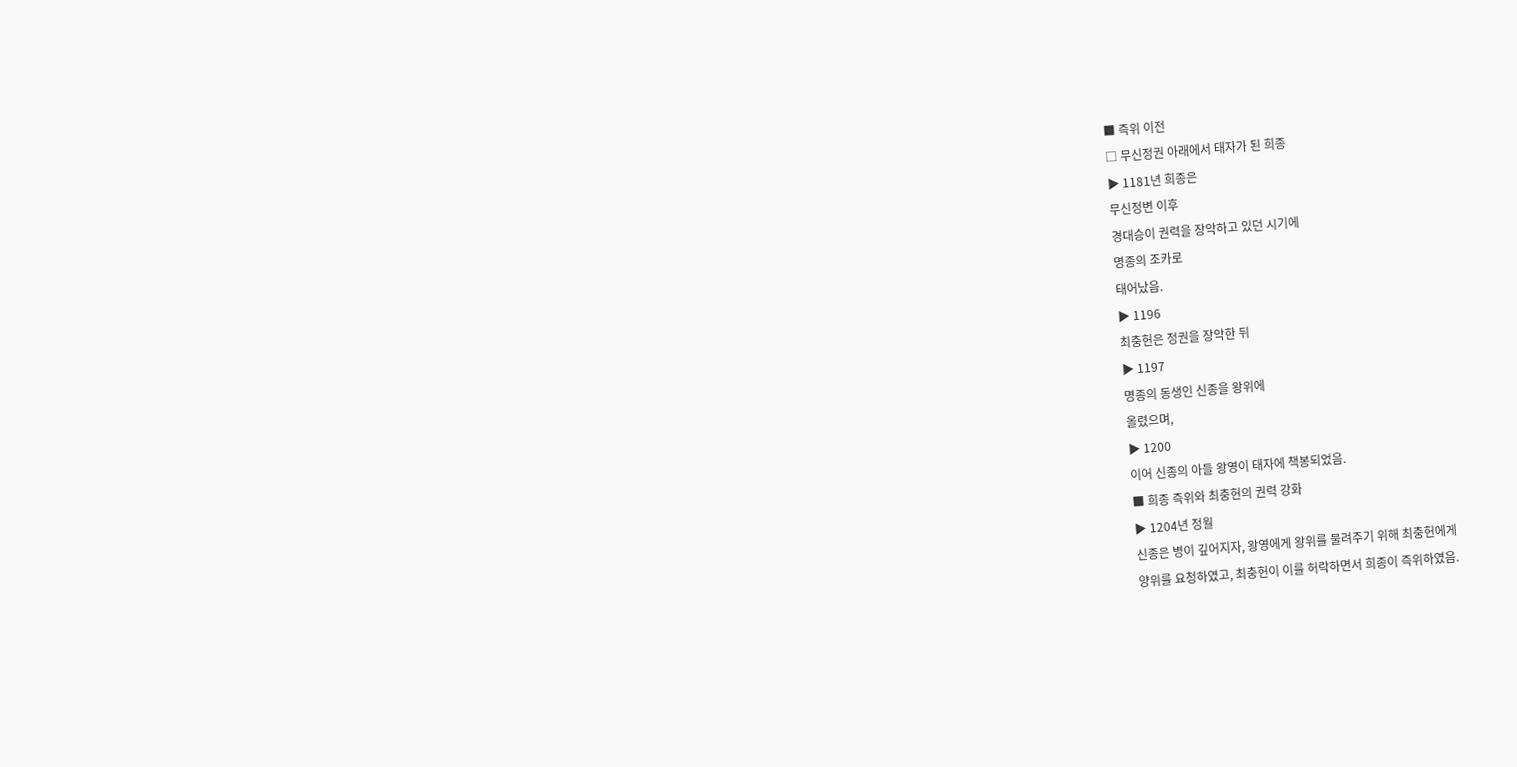■ 즉위 이전
□ 무신정권 아래에서 태자가 된 희종
▶ 1181년 희종은
무신정변 이후
경대승이 권력을 장악하고 있던 시기에
명종의 조카로
태어났음.
▶ 1196
최충헌은 정권을 장악한 뒤
▶ 1197
명종의 동생인 신종을 왕위에
올렸으며,
▶ 1200
이어 신종의 아들 왕영이 태자에 책봉되었음.
■ 희종 즉위와 최충헌의 권력 강화
▶ 1204년 정월
신종은 병이 깊어지자, 왕영에게 왕위를 물려주기 위해 최충헌에게
양위를 요청하였고, 최충헌이 이를 허락하면서 희종이 즉위하였음.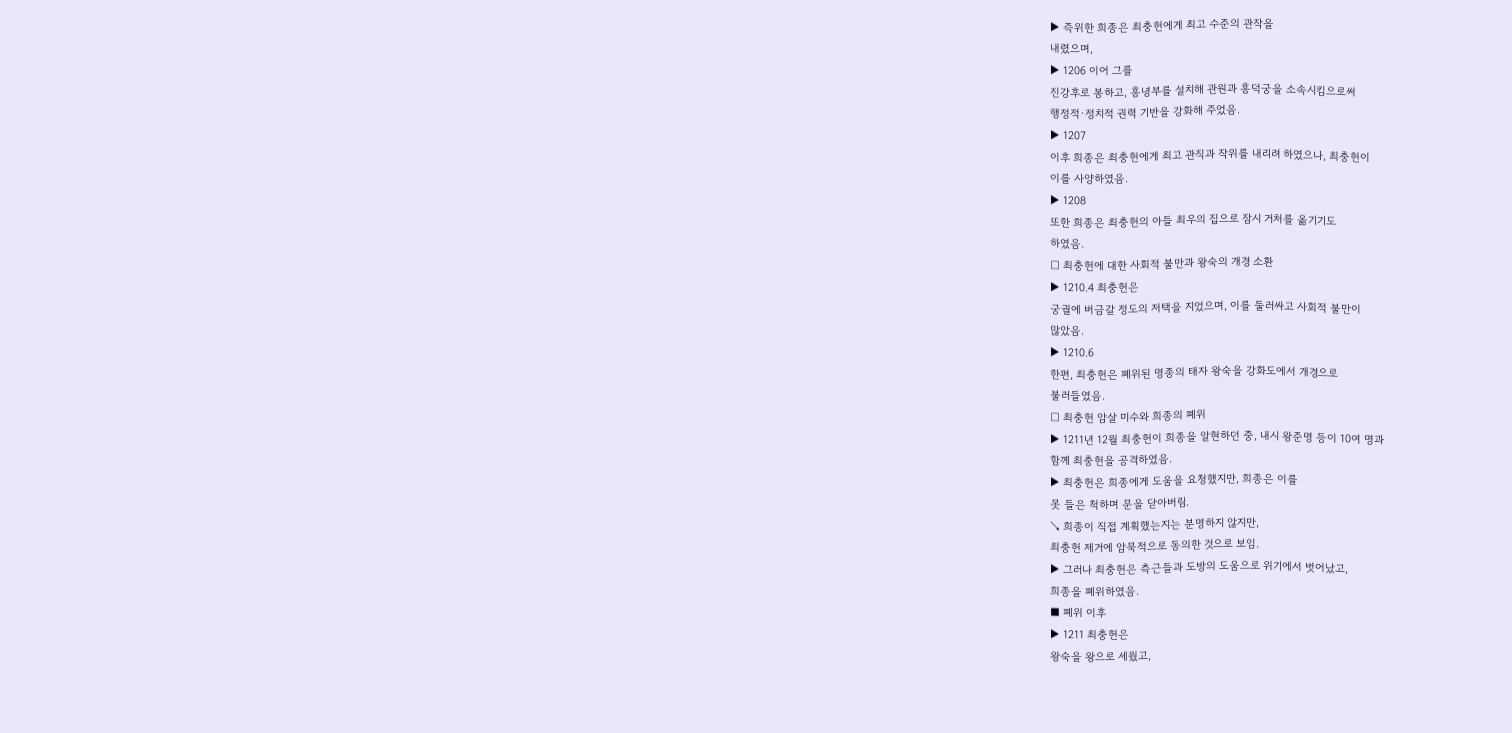▶ 즉위한 희종은 최충헌에게 최고 수준의 관작을
내렸으며,
▶ 1206 이어 그를
진강후로 봉하고, 흥녕부를 설치해 관원과 흥덕궁을 소속시킴으로써
행정적·정치적 권력 기반을 강화해 주었음.
▶ 1207
이후 희종은 최충헌에게 최고 관직과 작위를 내리려 하였으나, 최충헌이
이를 사양하였음.
▶ 1208
또한 희종은 최충헌의 아들 최우의 집으로 잠시 거처를 옮기기도
하였음.
□ 최충헌에 대한 사회적 불만과 왕숙의 개경 소환
▶ 1210.4 최충헌은
궁궐에 버금갈 정도의 저택을 지었으며, 이를 둘러싸고 사회적 불만이
많았음.
▶ 1210.6
한편, 최충헌은 폐위된 명종의 태자 왕숙을 강화도에서 개경으로
불러들였음.
□ 최충헌 암살 미수와 희종의 폐위
▶ 1211년 12월 최충헌이 희종을 알현하던 중, 내시 왕준명 등이 10여 명과
함께 최충헌을 공격하였음.
▶ 최충헌은 희종에게 도움을 요청했지만, 희종은 이를
못 들은 척하며 문을 닫아버림.
↘ 희종이 직접 계획했는지는 분명하지 않지만,
최충헌 제거에 암묵적으로 동의한 것으로 보임.
▶ 그러나 최충헌은 측근들과 도방의 도움으로 위기에서 벗어났고,
희종을 폐위하였음.
■ 폐위 이후
▶ 1211 최충헌은
왕숙을 왕으로 세웠고,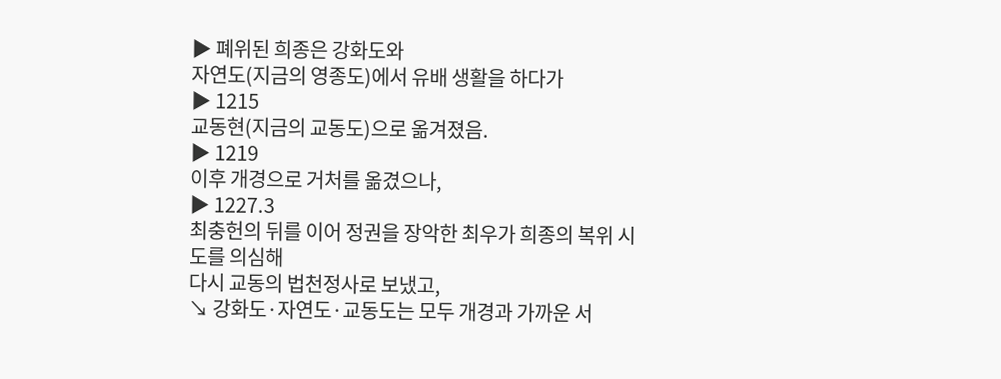▶ 폐위된 희종은 강화도와
자연도(지금의 영종도)에서 유배 생활을 하다가
▶ 1215
교동현(지금의 교동도)으로 옮겨졌음.
▶ 1219
이후 개경으로 거처를 옮겼으나,
▶ 1227.3
최충헌의 뒤를 이어 정권을 장악한 최우가 희종의 복위 시도를 의심해
다시 교동의 법천정사로 보냈고,
↘ 강화도·자연도·교동도는 모두 개경과 가까운 서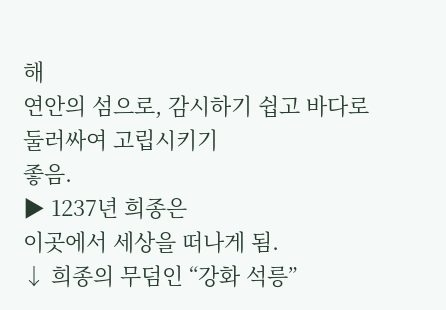해
연안의 섬으로, 감시하기 쉽고 바다로 둘러싸여 고립시키기
좋음.
▶ 1237년 희종은
이곳에서 세상을 떠나게 됨.
↓ 희종의 무덤인 “강화 석릉”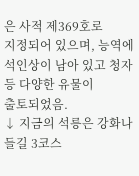은 사적 제369호로
지정되어 있으며, 능역에 석인상이 남아 있고 청자 등 다양한 유물이
출토되었음.
↓ 지금의 석릉은 강화나들길 3코스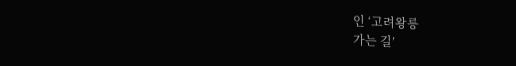인 ‘고려왕릉
가는 길’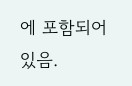에 포함되어 있음.